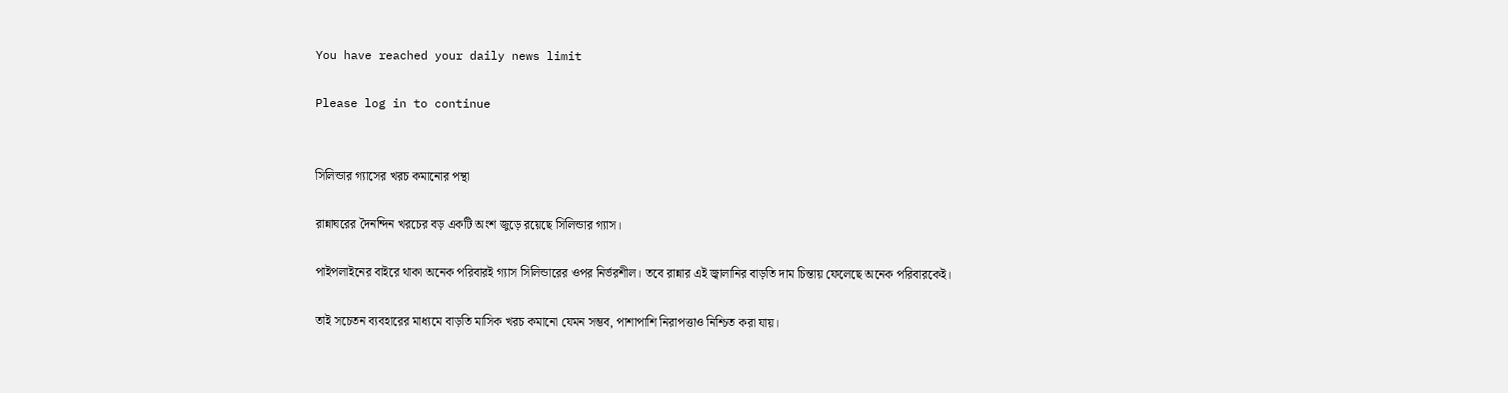You have reached your daily news limit

Please log in to continue


সিলিন্ডার গ্যাসের খরচ কমানোর পন্থা

রান্নাঘরের দৈনন্দিন খরচের বড় একটি অংশ জুড়ে রয়েছে সিলিন্ডার গ্যাস।

পাইপলাইনের বাইরে থাকা অনেক পরিবারই গ্যাস সিলিন্ডারের ওপর নির্ভরশীল। তবে রান্নার এই জ্বালানির বাড়তি দাম চিন্তায় ফেলেছে অনেক পরিবারকেই।

তাই সচেতন ব্যবহারের মাধ্যমে বাড়তি মাসিক খরচ কমানো যেমন সম্ভব, পাশাপাশি নিরাপত্তাও নিশ্চিত করা যায়।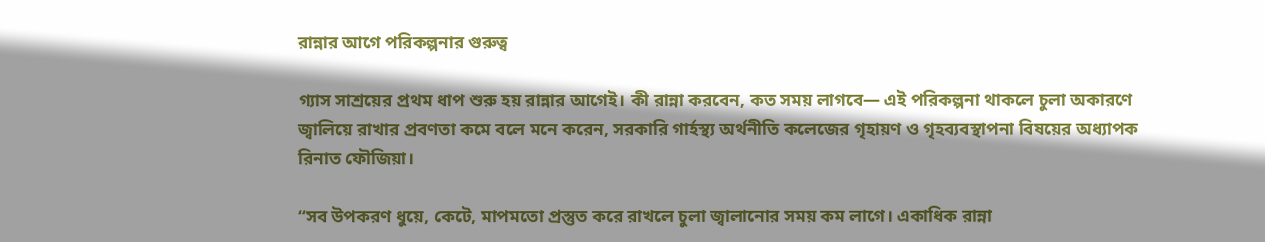রান্নার আগে পরিকল্পনার গুরুত্ব

গ্যাস সাশ্রয়ের প্রথম ধাপ শুরু হয় রান্নার আগেই। কী রান্না করবেন, কত সময় লাগবে— এই পরিকল্পনা থাকলে চুলা অকারণে জ্বালিয়ে রাখার প্রবণতা কমে বলে মনে করেন, সরকারি গার্হস্থ্য অর্থনীতি কলেজের গৃহায়ণ ও গৃহব্যবস্থাপনা বিষয়ের অধ্যাপক রিনাত ফৌজিয়া।

“সব উপকরণ ধুয়ে, কেটে, মাপমতো প্রস্তুত করে রাখলে চুলা জ্বালানোর সময় কম লাগে। একাধিক রান্না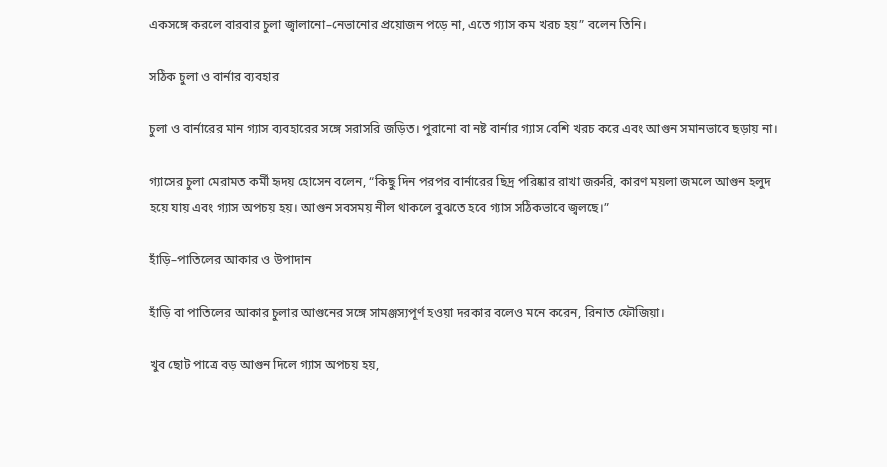একসঙ্গে করলে বারবার চুলা জ্বালানো–নেভানোর প্রয়োজন পড়ে না, এতে গ্যাস কম খরচ হয়” বলেন তিনি।

সঠিক চুলা ও বার্নার ব্যবহার

চুলা ও বার্নারের মান গ্যাস ব্যবহারের সঙ্গে সরাসরি জড়িত। পুরানো বা নষ্ট বার্নার গ্যাস বেশি খরচ করে এবং আগুন সমানভাবে ছড়ায় না।

গ্যাসের চুলা মেরামত কর্মী হৃদয় হোসেন বলেন, “কিছু দিন পরপর বার্নারের ছিদ্র পরিষ্কার রাখা জরুরি, কারণ ময়লা জমলে আগুন হলুদ হয়ে যায় এবং গ্যাস অপচয় হয়। আগুন সবসময় নীল থাকলে বুঝতে হবে গ্যাস সঠিকভাবে জ্বলছে।”

হাঁড়ি–পাতিলের আকার ও উপাদান

হাঁড়ি বা পাতিলের আকার চুলার আগুনের সঙ্গে সামঞ্জস্যপূর্ণ হওয়া দরকার বলেও মনে করেন, রিনাত ফৌজিয়া।

খুব ছোট পাত্রে বড় আগুন দিলে গ্যাস অপচয় হয়,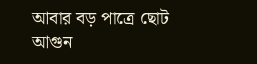আবার বড় পাত্রে ছোট আগুন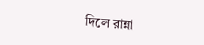দিলে রান্না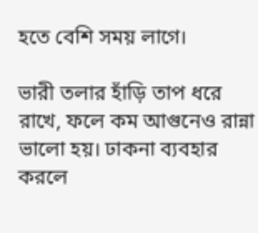হতে বেশি সময় লাগে।

ভারী তলার হাঁড়ি তাপ ধরে রাখে, ফলে কম আগুনেও রান্না ভালো হয়। ঢাকনা ব্যবহার করলে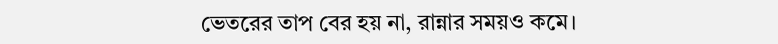ভেতরের তাপ বের হয় না, রান্নার সময়ও কমে।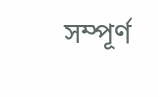সম্পূর্ণ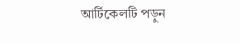আর্টিকেলটি পড়ুন